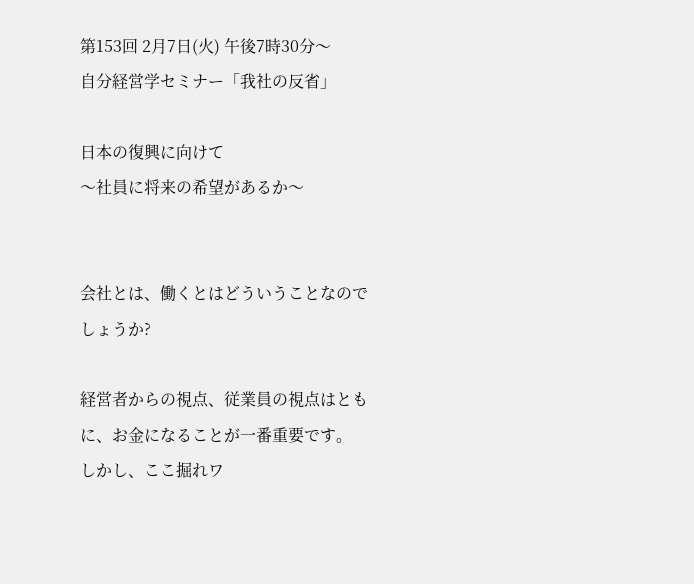第153回 2月7日(火) 午後7時30分〜
自分経営学セミナー「我社の反省」

日本の復興に向けて
〜社員に将来の希望があるか〜


会社とは、働くとはどういうことなのでしょうか?

経営者からの視点、従業員の視点はともに、お金になることが一番重要です。
しかし、ここ掘れワ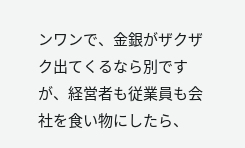ンワンで、金銀がザクザク出てくるなら別ですが、経営者も従業員も会社を食い物にしたら、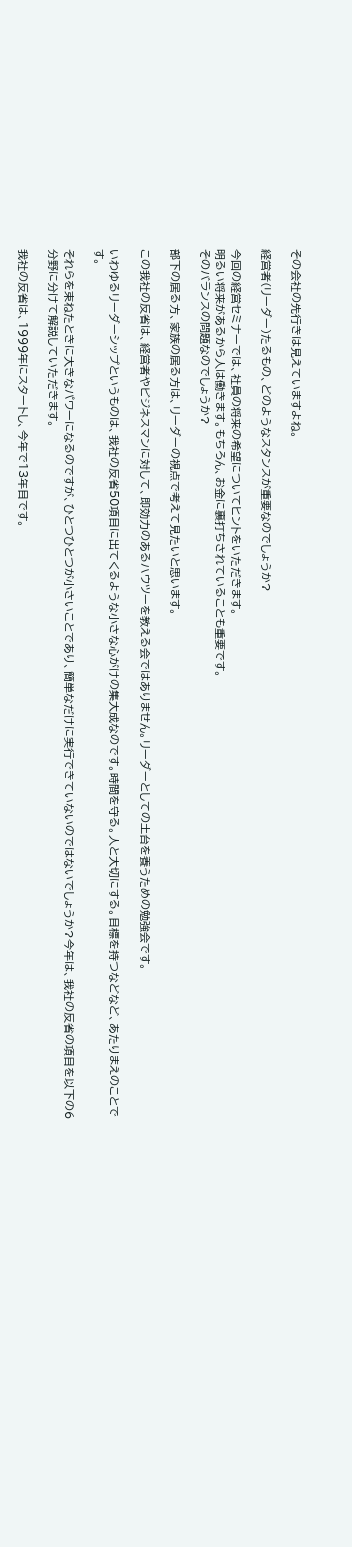その会社の先行きは見えていますよね。

経営者(リーダー)たるもの、どのようなスタンスが重要なのでしょうか?

今回の経営セミナーでは、社員の将来の希望についてヒントをいただきます。
明るい将来があるから人は働きます。もちろん、お金に裏打ちされていることも重要です。
そのバランスの問題なのでしょうか?

部下の居る方、家族の居る方は、リーダーの視点で考えて見たいと思います。

この我社の反省は、経営者やビジネスマンに対して、即効力のあるハウツーを教える会ではありません。リーダーとしての土台を養うための勉強会です。

いわゆるリーダーシップというものは、我社の反省50項目に出てくるような小さな心がけの集大成なのです。時間を守る。人と大切にする。目標を持つなどなど、あたりまえのことです。

それらを束ねたときに大きなパワーになるのですが、ひとつひとつが小さいことであり、簡単なだけに実行できていないのではないでしょうか?今年は、我社の反省の項目を以下の6分野に分けて解説していただきます。

我社の反省は、1999年にスタートし、今年で13年目です。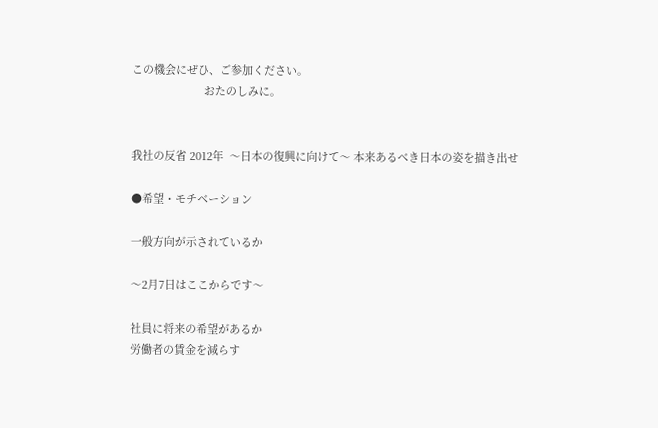この機会にぜひ、ご参加ください。
                        おたのしみに。


我社の反省 2012年  〜日本の復興に向けて〜 本来あるべき日本の姿を描き出せ

●希望・モチベーション

一般方向が示されているか

〜2月7日はここからです〜

社員に将来の希望があるか
労働者の賃金を減らす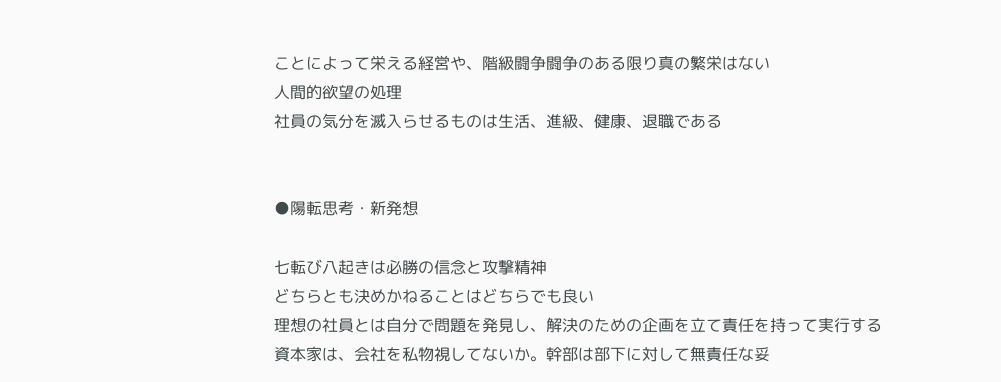ことによって栄える経営や、階級闘争闘争のある限り真の繁栄はない
人間的欲望の処理
社員の気分を滅入らせるものは生活、進級、健康、退職である


●陽転思考・新発想

七転び八起きは必勝の信念と攻撃精神
どちらとも決めかねることはどちらでも良い
理想の社員とは自分で問題を発見し、解決のための企画を立て責任を持って実行する
資本家は、会社を私物視してないか。幹部は部下に対して無責任な妥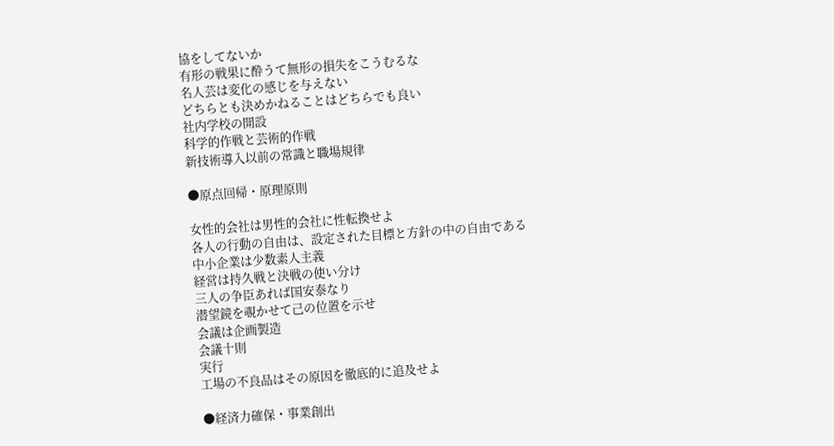協をしてないか
有形の戦果に酔うて無形の損失をこうむるな
名人芸は変化の感じを与えない
どちらとも決めかねることはどちらでも良い
社内学校の開設
科学的作戦と芸術的作戦
新技術導入以前の常識と職場規律

●原点回帰・原理原則

女性的会社は男性的会社に性転換せよ
各人の行動の自由は、設定された目標と方針の中の自由である
中小企業は少数素人主義
経営は持久戦と決戦の使い分け
三人の争臣あれば国安泰なり
潜望鏡を覗かせて己の位置を示せ
会議は企画製造
会議十則
実行
工場の不良品はその原因を徹底的に追及せよ

●経済力確保・事業創出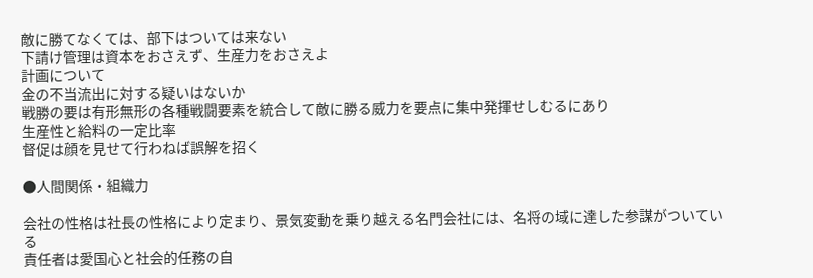敵に勝てなくては、部下はついては来ない
下請け管理は資本をおさえず、生産力をおさえよ
計画について
金の不当流出に対する疑いはないか
戦勝の要は有形無形の各種戦闘要素を統合して敵に勝る威力を要点に集中発揮せしむるにあり
生産性と給料の一定比率
督促は顔を見せて行わねば誤解を招く

●人間関係・組織力

会社の性格は社長の性格により定まり、景気変動を乗り越える名門会社には、名将の域に達した参謀がついている
責任者は愛国心と社会的任務の自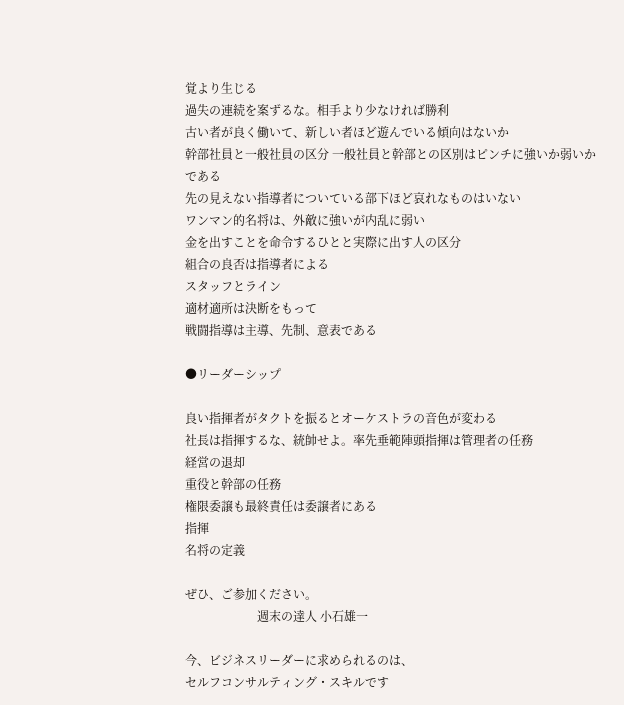覚より生じる
過失の連続を案ずるな。相手より少なければ勝利
古い者が良く働いて、新しい者ほど遊んでいる傾向はないか
幹部社員と一般社員の区分 一般社員と幹部との区別はピンチに強いか弱いかである
先の見えない指導者についている部下ほど哀れなものはいない
ワンマン的名将は、外敵に強いが内乱に弱い
金を出すことを命令するひとと実際に出す人の区分
組合の良否は指導者による
スタッフとライン
適材適所は決断をもって
戦闘指導は主導、先制、意表である

●リーダーシップ

良い指揮者がタクトを振るとオーケストラの音色が変わる
社長は指揮するな、統帥せよ。率先垂範陣頭指揮は管理者の任務
経営の退却
重役と幹部の任務
権限委譲も最終責任は委譲者にある
指揮
名将の定義

ぜひ、ご参加ください。
                        週末の達人 小石雄一

今、ビジネスリーダーに求められるのは、
セルフコンサルティング・スキルです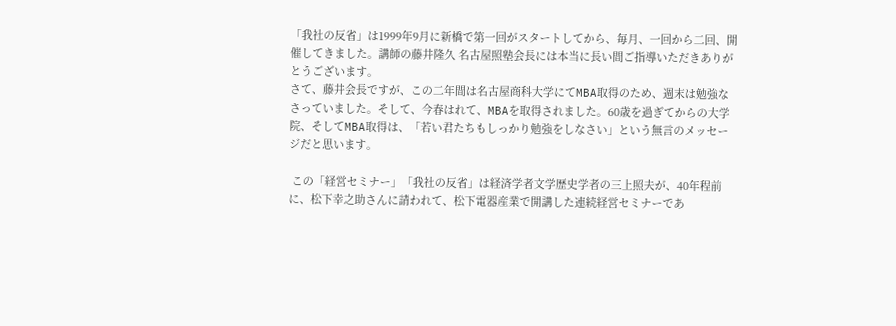「我社の反省」は1999年9月に新橋で第一回がスタートしてから、毎月、一回から二回、開催してきました。講師の藤井隆久 名古屋照塾会長には本当に長い間ご指導いただきありがとうございます。
さて、藤井会長ですが、この二年間は名古屋商科大学にてMBA取得のため、週末は勉強なさっていました。そして、今春はれて、MBAを取得されました。60歳を過ぎてからの大学院、そしてMBA取得は、「若い君たちもしっかり勉強をしなさい」という無言のメッセージだと思います。

 この「経営セミナー」「我社の反省」は経済学者文学歴史学者の三上照夫が、40年程前に、松下幸之助さんに請われて、松下電器産業で開講した連続経営セミナーであ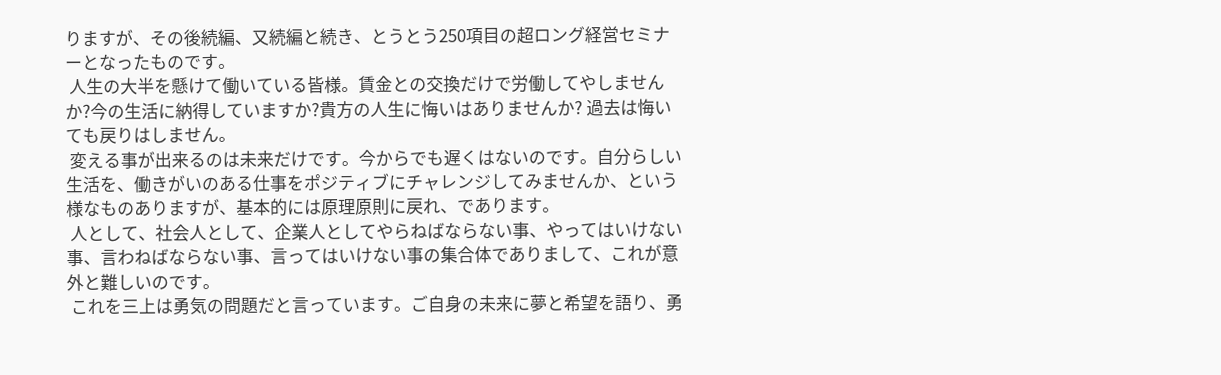りますが、その後続編、又続編と続き、とうとう250項目の超ロング経営セミナーとなったものです。
 人生の大半を懸けて働いている皆様。賃金との交換だけで労働してやしませんか?今の生活に納得していますか?貴方の人生に悔いはありませんか? 過去は悔いても戻りはしません。
 変える事が出来るのは未来だけです。今からでも遅くはないのです。自分らしい生活を、働きがいのある仕事をポジティブにチャレンジしてみませんか、という様なものありますが、基本的には原理原則に戻れ、であります。
 人として、社会人として、企業人としてやらねばならない事、やってはいけない事、言わねばならない事、言ってはいけない事の集合体でありまして、これが意外と難しいのです。
 これを三上は勇気の問題だと言っています。ご自身の未来に夢と希望を語り、勇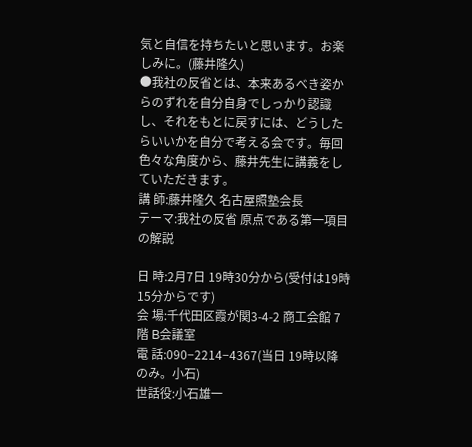気と自信を持ちたいと思います。お楽しみに。(藤井隆久)
●我社の反省とは、本来あるべき姿からのずれを自分自身でしっかり認識し、それをもとに戻すには、どうしたらいいかを自分で考える会です。毎回色々な角度から、藤井先生に講義をしていただきます。
講 師:藤井隆久 名古屋照塾会長
テーマ:我社の反省 原点である第一項目の解説

日 時:2月7日 19時30分から(受付は19時15分からです)
会 場:千代田区霞が関3-4-2 商工会館 7階 B会議室
電 話:090−2214−4367(当日 19時以降のみ。小石)
世話役:小石雄一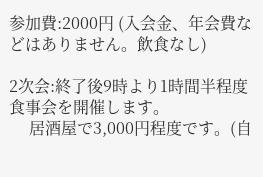参加費:2000円 (入会金、年会費などはありません。飲食なし)

2次会:終了後9時より1時間半程度食事会を開催します。
     居酒屋で3,000円程度です。(自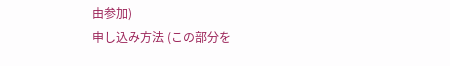由参加)
申し込み方法 (この部分を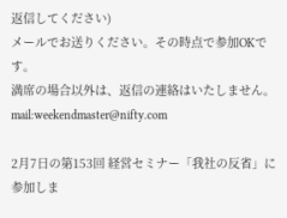返信してください)
メールでお送りください。その時点で参加OKです。
満席の場合以外は、返信の連絡はいたしません。
mail:weekendmaster@nifty.com

2月7日の第153回 経営セミナー「我社の反省」に参加しま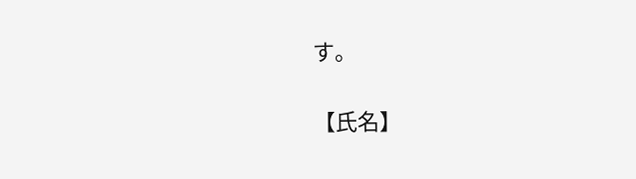す。

【氏名】